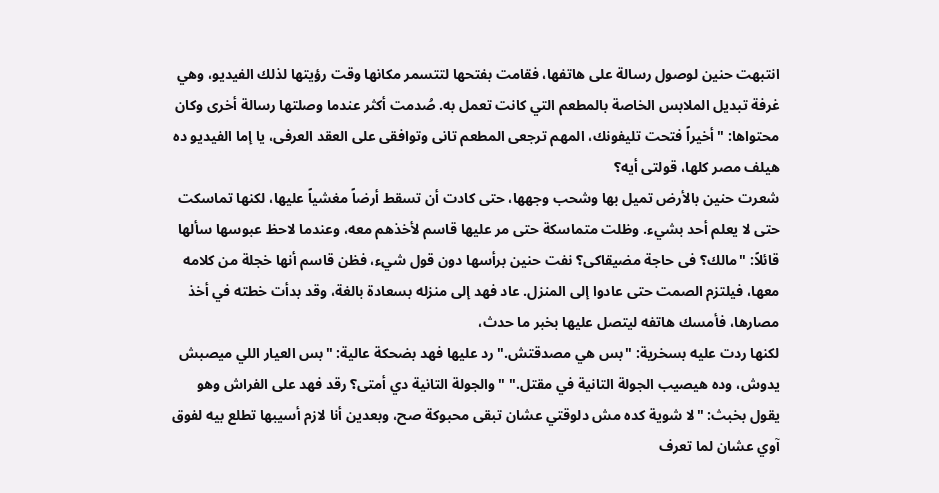انتبهت حنين لوصول رسالة على هاتفها، فقامت بفتحها لتتسمر مكانها وقت رؤيتها لذلك الفيديو، وهي غرفة تبديل الملابس الخاصة بالمطعم التي كانت تعمل به. صُدمت أكثر عندما وصلتها رسالة أخرى وكان محتواها: "أخيراً فتحت تليفونك، المهم ترجعى المطعم تانى وتوافقى على العقد العرفى، يا إما الفيديو ده هيلف مصر كلها، قولتى أيه؟
شعرت حنين بالأرض تميل بها وشحب وجهها، حتى كادت أن تسقط أرضاً مغشياً عليها، لكنها تماسكت حتى لا يعلم أحد بشيء. وظلت متماسكة حتى مر عليها قاسم لأخذهم معه، وعندما لاحظ عبوسها سألها قائلاً: "مالك؟ فى حاجة مضيقاكى؟ نفت حنين برأسها دون قول شيء، فظن قاسم أنها خجلة من كلامه معها، فيلتزم الصمت حتى عادوا إلى المنزل. عاد فهد إلى منزله بسعادة بالغة، وقد بدأت خطته في أخذ مصارها، فأمسك هاتفه ليتصل عليها بخبر ما حدث،
لكنها ردت عليه بسخرية: "بس هي مصدقتش." رد عليها فهد بضحكة عالية: "بس العيار اللي ميصبش يدوش، وده هيصيب الجولة التانية في مقتل." "والجولة التانية دي أمتى؟ رقد فهد على الفراش وهو يقول بخبث: "لا شوية كده مش دلوقتي عشان تبقى محبوكة صح، وبعدين أنا لازم أسيبها تطلع بيه لفوق آوي عشان لما تعرف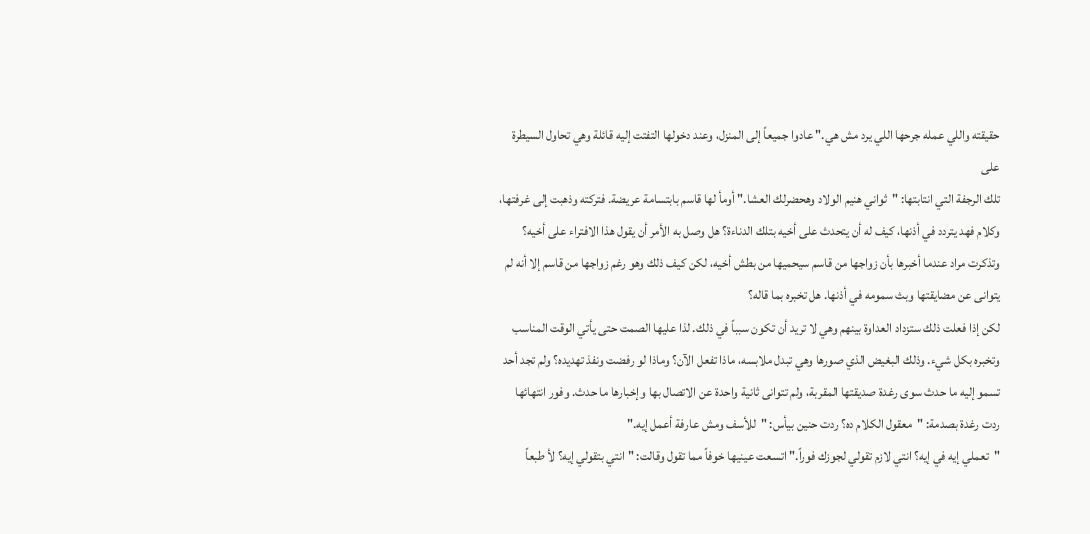حقيقته واللي عمله جرحها اللي يرد مش هي." عادوا جميعاً إلى المنزل، وعند دخولها التفتت إليه قائلة وهي تحاول السيطرة على
تلك الرجفة التي انتابتها: "ثواني هنيم الولاد وهحضرلك العشا." أومأ لها قاسم بابتسامة عريضة. فتركته وذهبت إلى غرفتها، وكلام فهد يتردد في أذنها، كيف له أن يتحدث على أخيه بتلك الدناءة؟ هل وصل به الأمر أن يقول هذا الافتراء على أخيه؟ وتذكرت مراد عندما أخبرها بأن زواجها من قاسم سيحميها من بطش أخيه، لكن كيف ذلك وهو رغم زواجها من قاسم إلا أنه لم يتوانى عن مضايقتها وبث سمومه في أذنها. هل تخبره بما قاله؟
لكن إذا فعلت ذلك ستزداد العداوة بينهم وهي لا تريد أن تكون سبباً في ذلك. لذا عليها الصمت حتى يأتي الوقت المناسب وتخبره بكل شيء. وذلك البغيض الذي صورها وهي تبدل ملابسه، ماذا تفعل الآن؟ وماذا لو رفضت ونفذ تهديده؟ ولم تجد أحد تسمو إليه ما حدث سوى رغدة صديقتها المقربة، ولم تتوانى ثانية واحدة عن الاتصال بها وإخبارها ما حدث. وفور انتهائها ردت رغدة بصدمة: "معقول الكلام ده؟ ردت حنين بيأس: "للأسف ومش عارفة أعمل إيه."
"تعملي إيه في إيه؟ انتي لازم تقولي لجوزك فوراً." اتسعت عينيها خوفاً مما تقول وقالت: "انتي بتقولي إيه؟ لأ طبعاً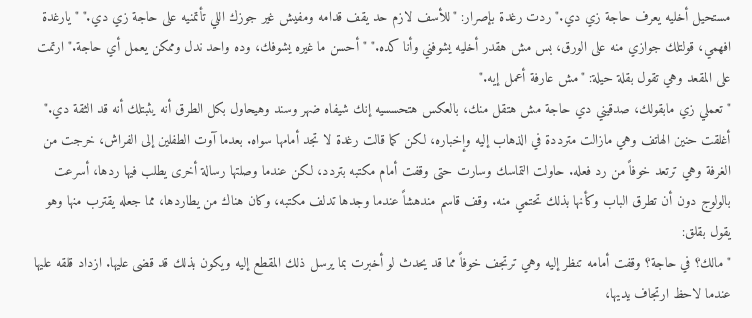مستحيل أخليه يعرف حاجة زي دي." ردت رغدة بإصرار: "للأسف لازم حد يقف قدامه ومفيش غير جوزك اللي تأتمنيه على حاجة زي دي." "يارغدة افهمي، قولتلك جوازي منه على الورق، بس مش هقدر أخليه يشوفني وأنا كده." "أحسن ما غيره يشوفك، وده واحد ندل وممكن يعمل أي حاجة." ارتمت على المقعد وهي تقول بقلة حيلة: "مش عارفة أعمل إيه."
"تعملي زي مابقولك، صدقيني دي حاجة مش هتقل منك، بالعكس هتحسسيه إنك شيفاه ضهر وسند وهيحاول بكل الطرق أنه يثبتلك أنه قد الثقة دي."
أغلقت حنين الهاتف وهي مازالت مترددة في الذهاب إليه وإخباره، لكن كما قالت رغدة لا تجد أمامها سواه. بعدما آوت الطفلين إلى الفراش، خرجت من الغرفة وهي ترتعد خوفاً من رد فعله. حاولت التماسك وسارت حتى وقفت أمام مكتبه بتردد، لكن عندما وصلتها رسالة أخرى يطلب فيها ردها، أسرعت بالولوج دون أن تطرق الباب وكأنها بذلك تحتمي منه. وقف قاسم مندهشاً عندما وجدها تدلف مكتبه، وكان هناك من يطاردها، مما جعله يقترب منها وهو يقول بقلق:
"مالك؟ في حاجة؟ وقفت أمامه تنظر إليه وهي ترتجف خوفاً مما قد يحدث لو أخبرت بما يرسل ذلك المقطع إليه ويكون بذلك قد قضى عليها. ازداد قلقه عليها عندما لاحظ ارتجاف يديها،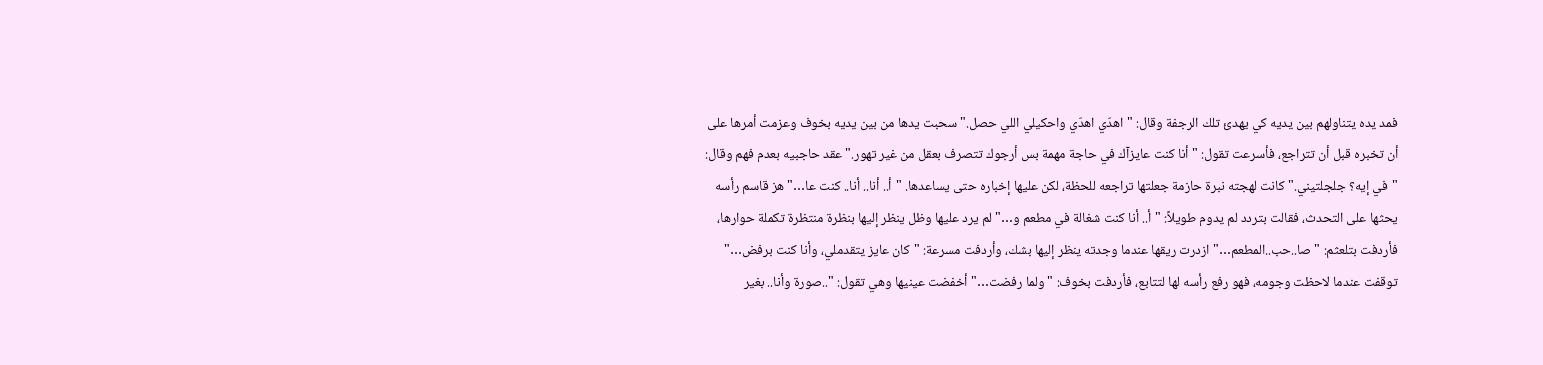فمد يده يتناولهم بين يديه كي يهدئ تلك الرجفة وقال: "اهدّي اهدّي واحكيلي اللي حصل." سحبت يدها من بين يديه بخوف وعزمت أمرها على أن تخبره قبل أن تتراجع، فأسرعت تقول: "أنا كنت عايزآك في حاجة مهمة بس أرجوك تتصرف بعقل من غير تهور." عقد حاجبيه بعدم فهم وقال:
"في إيه؟ جلجلتيني." كانت لهجته نبرة حازمة جعلتها تراجعه للحظة، لكن عليها إخباره حتى يساعدها. "أ.. أنا.. أنا.. كنت عا…" هز قاسم رأسه يحثها على التحدث، فقالت بتردد لم يدوم طويلاً: "أ.. أنا كنت شغالة في مطعم و…" لم يرد عليها وظل ينظر إليها بنظرة منتظرة تكملة حوارها، فأردفت بتلعثم: "صا..حب..المطعم…" ازدرت ريقها عندما وجدته ينظر إليها بشك، وأردفت مسرعة: "كان عايز يتقدملي، وأنا كنت برفض…"
توقفت عندما لاحظت وجومه، فهو رفع رأسه لها لتتابع، فأردفت بخوف: "ولما رفضت…" أخفضت عينيها وهي تقول: "..صورة وأنا.. بغير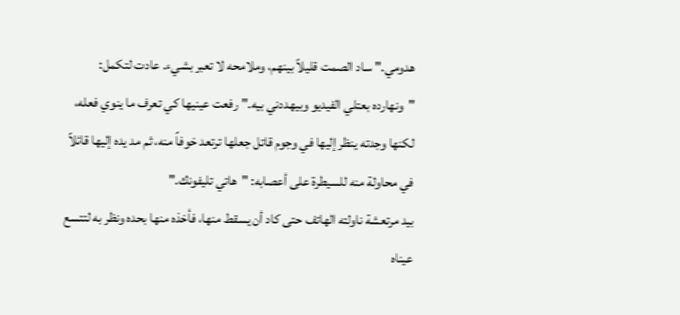هدومي." ساد الصمت قليلاً بينهم، وملامحه لا تعبر بشيء. عادت لتكمل: "ونهارده بعتلي الفيديو وبيهددني بيه." رفعت عينيها كي تعرف ما ينوي فعله، لكنها وجدته ينظر إليها في وجوم قاتل جعلها ترتعد خوفاً منه، ثم مد يده إليها قائلاً في محاولة منه للسيطرة على أعصابه: "هاتي تليفونك."
بيد مرتعشة ناولته الهاتف حتى كاد أن يسقط منها، فأخذه منها بحده ونظر به لتتسع عيناه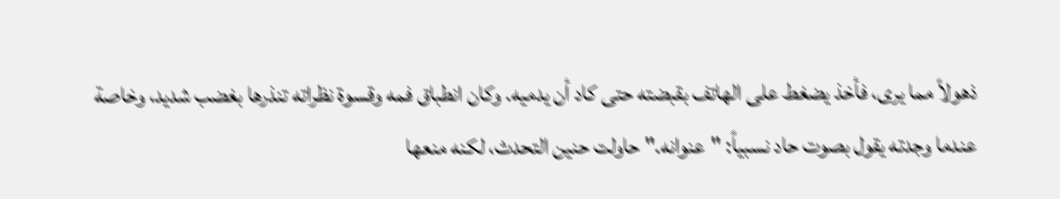ذهولاً مما يرى، فأخذ يضغط على الهاتف بقبضته حتى كاد أن يدميه. وكان انطباق فمه وقسوة نظراته تنذرها بغضب شديد، وخاصة عندما وجدته يقول بصوت حاد نسبياً: "عنوانه." حاولت حنين التحدث، لكنه منعها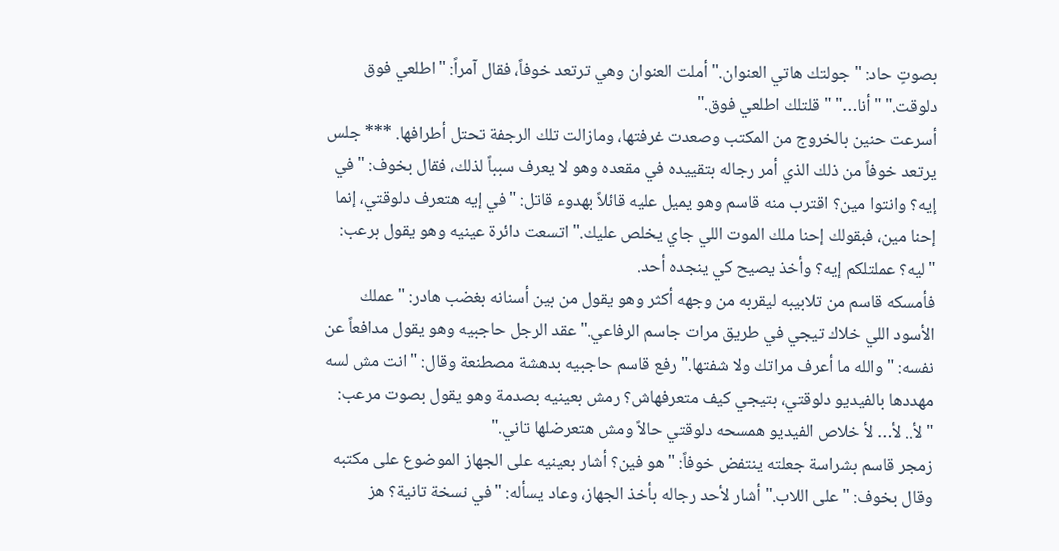بصوتٍ حاد: "جولتك هاتي العنوان." أملت العنوان وهي ترتعد خوفاً، فقال آمراً: "اطلعي فوق دلوقت." "أنا…" "قلتلك اطلعي فوق."
أسرعت حنين بالخروج من المكتب وصعدت غرفتها، ومازالت تلك الرجفة تحتل أطرافها. *** جلس يرتعد خوفاً من ذلك الذي أمر رجاله بتقييده في مقعده وهو لا يعرف سبباً لذلك، فقال بخوف: "في إيه؟ وانتوا مين؟ اقترب منه قاسم وهو يميل عليه قائلاً بهدوء قاتل: "في إيه هتعرف دلوقتي، إنما إحنا مين، فبقولك إحنا ملك الموت اللي جاي يخلص عليك." اتسعت دائرة عينيه وهو يقول برعب: "ليه؟ عملتلكم إيه؟ وأخذ يصيح كي ينجده أحد.
فأمسكه قاسم من تلابيبه ليقربه من وجهه أكثر وهو يقول من بين أسنانه بغضب هادر: "عملك الأسود اللي خلاك تيجي في طريق مرات جاسم الرفاعي." عقد الرجل حاجبيه وهو يقول مدافعاً عن نفسه: "والله ما أعرف مراتك ولا شفتها." رفع قاسم حاجبيه بدهشة مصطنعة وقال: "انت مش لسه مهددها بالفيديو دلوقتي، بتيجي كيف متعرفهاش؟ رمش بعينيه بصدمة وهو يقول بصوت مرعب: "لأ.. لأ… لأ خلاص الفيديو همسحه دلوقتي حالاً ومش هتعرضلها تاني."
زمجر قاسم بشراسة جعلته ينتفض خوفاً: "هو فين؟ أشار بعينيه على الجهاز الموضوع على مكتبه وقال بخوف: "على اللاب." أشار لأحد رجاله بأخذ الجهاز، وعاد يسأله: "في نسخة تانية؟ هز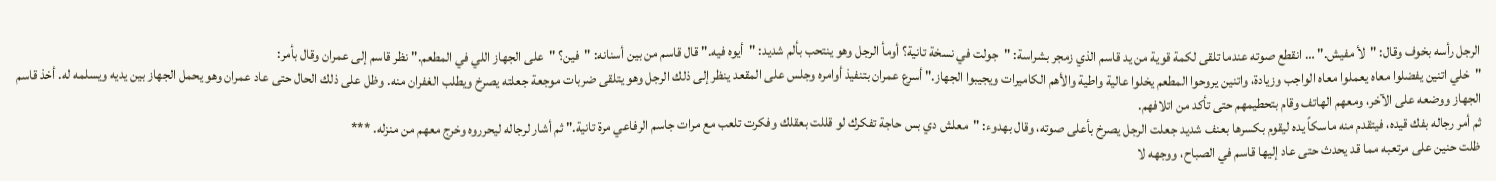الرجل رأسه بخوف وقال: "لأ مفيش." … انقطع صوته عندما تلقى لكمة قوية من يد قاسم الذي زمجر بشراسة: "جولت في نسخة تانية؟ أومأ الرجل وهو ينتحب بألم شديد: "أيوه فيه." قال قاسم من بين أسنانه: "فين؟ "على الجهاز اللي في المطعم." نظر قاسم إلى عمران وقال بأمر:
"خلي اتنين يفضلوا معاه يعملوا معاه الواجب وزيادة، واتنين يروحوا المطعم يخلوا عالية واطية والأهم الكاميرات ويجيبوا الجهاز." أسرع عمران بتنفيذ أوامره وجلس على المقعد ينظر إلى ذلك الرجل وهو يتلقى ضربات موجعة جعلته يصرخ ويطلب الغفران منه. وظل على ذلك الحال حتى عاد عمران وهو يحمل الجهاز بين يديه ويسلمه له. أخذ قاسم الجهاز ووضعه على الآخر، ومعهم الهاتف وقام بتحطيمهم حتى تأكد من اتلافهم.
ثم أمر رجاله بفك قيده، فيتقدم منه ماسكاً يده ليقوم بكسرها بعنف شديد جعلت الرجل يصرخ بأعلى صوته، وقال بهدوء: "معلش دي بس حاجة تفكرك لو قللت بعقلك وفكرت تلعب مع مرات جاسم الرفاعي مرة تانية." ثم أشار لرجاله ليحرروه وخرج معهم من منزله. ***
ظلت حنين على مرتعبه مما قد يحدث حتى عاد إليها قاسم في الصباح، ووجهه لا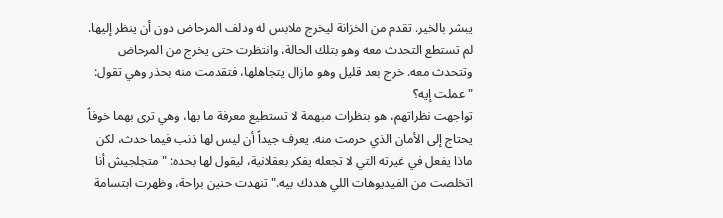يبشر بالخير. تقدم من الخزانة ليخرج ملابس له ودلف المرحاض دون أن ينظر إليها. لم تستطع التحدث معه وهو بتلك الحالة، وانتظرت حتى يخرج من المرحاض وتتحدث معه. خرج بعد قليل وهو مازال يتجاهلها، فتقدمت منه بحذر وهي تقول: "عملت إيه؟
تواجهت نظراتهم، هو بنظرات مبهمة لا تستطيع معرفة ما بها، وهي ترى بهما خوفاً يحتاج إلى الأمان الذي حرمت منه. يعرف جيداً أن ليس لها ذنب فيما حدث، لكن ماذا يفعل في غيرته التي لا تجعله يفكر بعقلانية، ليقول لها بحده: "متجلجيش أنا اتخلصت من الفيديوهات اللي هددك بيه." تنهدت حنين براحة، وظهرت ابتسامة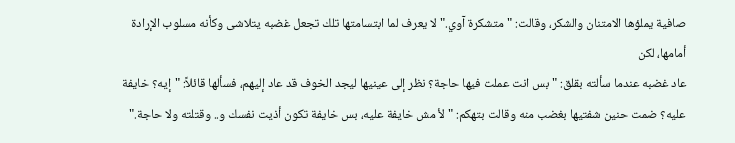صافية يملؤها الامتنان والشكر، وقالت: "متشكرة آوي." لا يعرف لما ابتسامتها تلك تجعل غضبه يتلاشى وكأنه مسلوب الإرادة أمامها، لكن
عاد غضبه عندما سألته بقلق: "بس انت عملت فيها حاجة؟ نظر إلى عينيها ليجد الخوف قد عاد إليهم، فسألها قائلاً: "إيه؟ خايفة عليه؟ ضمت حنين شفتيها بغضب منه وقالت بتهكم: "لأ مش خايفة عليه، بس خايفة تكون أذيت نفسك و.. وقتلته ولا حاجة."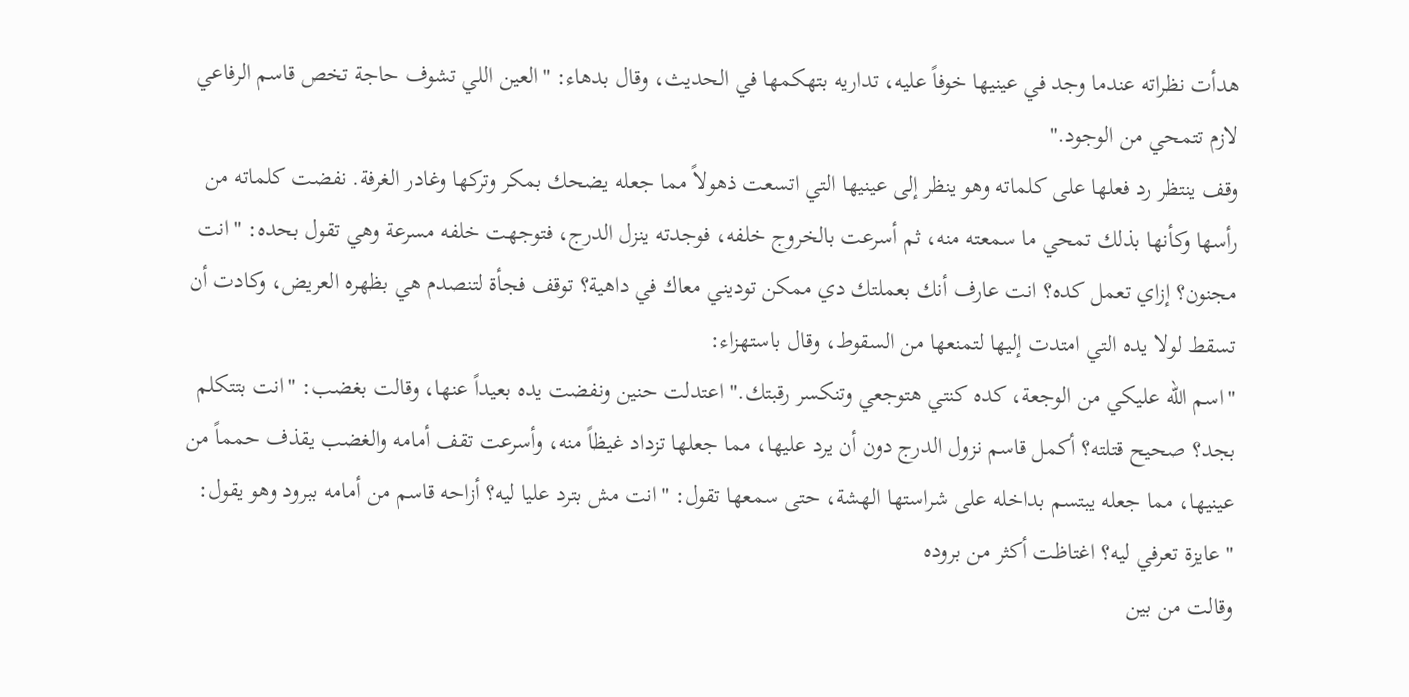هدأت نظراته عندما وجد في عينيها خوفاً عليه، تداريه بتهكمها في الحديث، وقال بدهاء: "العين اللي تشوف حاجة تخص قاسم الرفاعي لازم تتمحي من الوجود."
وقف ينتظر رد فعلها على كلماته وهو ينظر إلى عينيها التي اتسعت ذهولاً مما جعله يضحك بمكر وتركها وغادر الغرفة. نفضت كلماته من رأسها وكأنها بذلك تمحي ما سمعته منه، ثم أسرعت بالخروج خلفه، فوجدته ينزل الدرج، فتوجهت خلفه مسرعة وهي تقول بحده: "انت مجنون؟ إزاي تعمل كده؟ انت عارف أنك بعملتك دي ممكن توديني معاك في داهية؟ توقف فجأة لتنصدم هي بظهره العريض، وكادت أن تسقط لولا يده التي امتدت إليها لتمنعها من السقوط، وقال باستهزاء:
"اسم الله عليكي من الوجعة، كده كنتي هتوجعي وتنكسر رقبتك." اعتدلت حنين ونفضت يده بعيداً عنها، وقالت بغضب: "انت بتتكلم بجد؟ صحيح قتلته؟ أكمل قاسم نزول الدرج دون أن يرد عليها، مما جعلها تزداد غيظاً منه، وأسرعت تقف أمامه والغضب يقذف حمماً من عينيها، مما جعله يبتسم بداخله على شراستها الهشة، حتى سمعها تقول: "انت مش بترد عليا ليه؟ أزاحه قاسم من أمامه ببرود وهو يقول: "عايزة تعرفي ليه؟ اغتاظت أكثر من بروده
وقالت من بين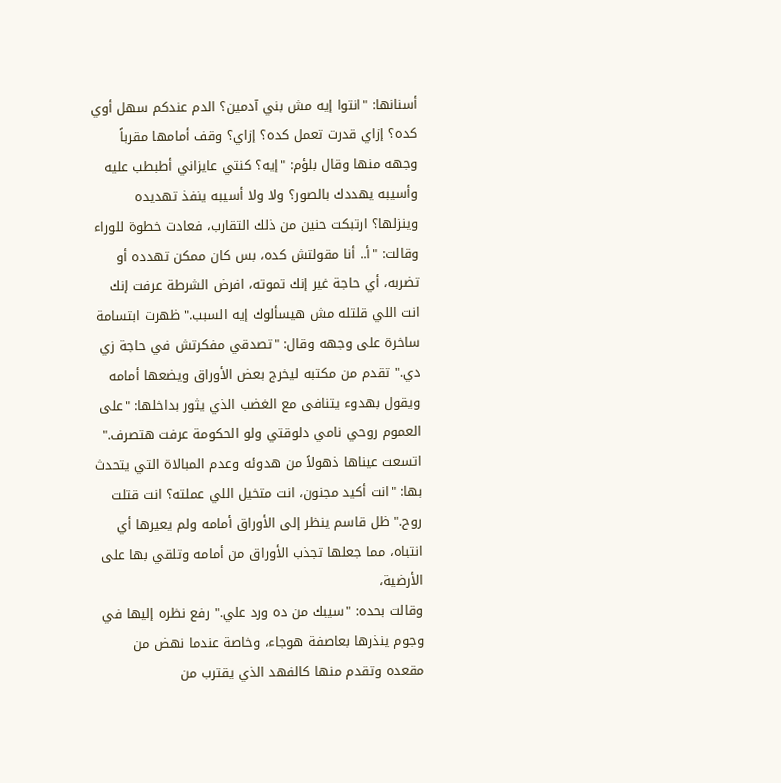أسنانها: "انتوا إيه مش بني آدمين؟ الدم عندكم سهل أوي كده؟ إزاي قدرت تعمل كده؟ إزاي؟ وقف أمامها مقرباً وجهه منها وقال بلؤم: "إيه؟ كنتي عايزاني أطبطب عليه وأسيبه يهددك بالصور؟ ولا ولا أسيبه ينفذ تهديده وينزلها؟ ارتبكت حنين من ذلك التقارب، فعادت خطوة للوراء وقالت: "أ.. أنا مقولتش كده، بس كان ممكن تهدده أو تضربه، أي حاجة غير إنك تموته، افرض الشرطة عرفت إنك انت اللي قلتله مش هيسألوك إيه السبب." ظهرت ابتسامة
ساخرة على وجهه وقال: "تصدقي مفكرتش في حاجة زي دي." تقدم من مكتبه ليخرج بعض الأوراق ويضعها أمامه ويقول بهدوء يتنافى مع الغضب الذي يثور بداخلها: "على العموم روحي نامي دلوقتي ولو الحكومة عرفت هتصرف." اتسعت عيناها ذهولاً من هدوئه وعدم المبالاة التي يتحدث بها: "انت أكيد مجنون، انت متخيل اللي عملته؟ انت قتلت روح." ظل قاسم ينظر إلى الأوراق أمامه ولم يعيرها أي انتباه، مما جعلها تجذب الأوراق من أمامه وتلقي بها على الأرضية،
وقالت بحده: "سيبك من ده ورد علي." رفع نظره إليها في وجوم ينذرها بعاصفة هوجاء، وخاصة عندما نهض من مقعده وتقدم منها كالفهد الذي يقترب من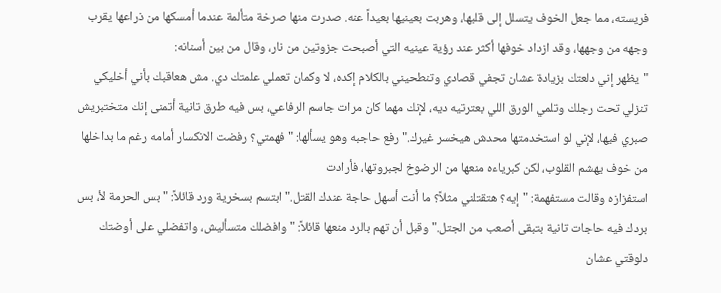فريسته، مما جعل الخوف يتسلل إلى قلبها، وهربت بعينيها بعيداً عنه. صدرت منها صرخة متألمة عندما أمسكها من ذراعها يقرب وجهه من وجهها، وقد ازداد خوفها أكثر عند رؤية عينيه التي أصبحت جزوتين من نار، وقال من بين أسنانه:
"يظهر إني دلعتك بزيادة عشان تجفي قصادي وتنطحيني بالكلام إكده، لا وكمان تعملي علمتك دي. مش هعاقبك بأني أخليكي تنزلي تحت رجلك وتلمي الورق اللي بعترتيه ديه، لإنك مهما كان مرات جاسم الرفاعي، بس فيه طرق تانية أتمنى إنك متختبريش صبري فيها، لإني لو استخدمتها محدش هيخسر غيرك." رفع حاجبه وهو يسألها: "فهمتي؟ رفضت الانكسار أمامه رغم ما بداخلها من خوف يهشم القلوب، لكن كبرياءه منعها من الرضوخ لجبروتها، فأرادت
استفزازه وقالت مستفهمة: "إيه؟ هتقتلني مثلاً؟ ما أنت أسهل حاجة عندك القتل." ابتسم بسخرية ورد قائلاً: "بس الحرمة لأ، بس بردك فيه حاجات تانية بتبقى أصعب من الجتل." وقبل أن تهم بالرد منعها قائلاً: "وافضلك متسأليش، واتفضلي على أوضتك دلوقتي عشان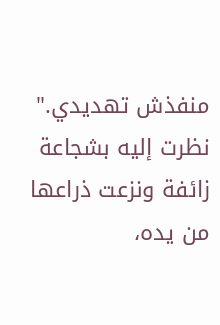منفذش تهديدي." نظرت إليه بشجاعة زائفة ونزعت ذراعها من يده،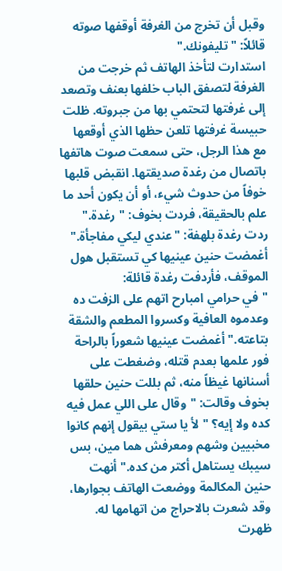وقبل أن تخرج من الغرفة أوقفها صوته قائلاً: "تليفونك."
استدارت لتأخذ الهاتف ثم خرجت من الغرفة لتصفق الباب خلفها بعنف وتصعد إلى غرفتها لتحتمي بها من جبروته. ظلت حبيسة غرفتها تلعن حظها الذي أوقعها مع هذا الرجل، حتى سمعت صوت هاتفها باتصال من رغدة صديقتها. انقبض قلبها خوفاً من حدوث شيء، أو أن يكون أحد ما علم بالحقيقة، فردت بخوف: "رغدة." ردت رغدة بلهفة: "عندي ليكي مفاجأة." أغمضت حنين عينيها كي تستقبل هول الموقف، فأردفت رغدة قائلة:
"في حرامي امبارح اتهم على الزفت ده وعدموه العافية وكسروا المطعم والشقة بتاعته." أغمضت عينيها شعوراً بالراحة فور علمها بعدم قتله، وضغطت على أسنانها غيظاً منه، ثم بللت حنين حلقها بخوف وقالت: "وقال على اللي عمل فيه كده ولا إيه؟ "لأ يا ستي بيقول إنهم كانوا مخبيين وشهم ومعرفش هما مين، بس سيبك يستاهل أكتر من كده." أنهت حنين المكالمة ووضعت الهاتف بجوارها، وقد شعرت بالاحراج من اتهامها له.
ظهرت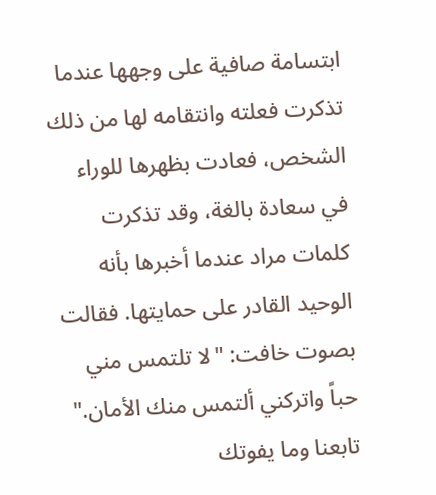ابتسامة صافية على وجهها عندما تذكرت فعلته وانتقامه لها من ذلك الشخص، فعادت بظهرها للوراء في سعادة بالغة، وقد تذكرت كلمات مراد عندما أخبرها بأنه الوحيد القادر على حمايتها. فقالت بصوت خافت: "لا تلتمس مني حباً واتركني ألتمس منك الأمان."
تابعنا وما يفوتك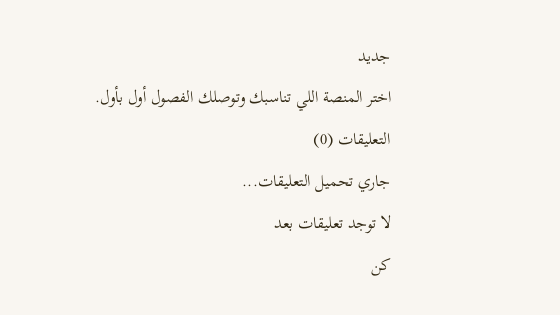جديد
اختر المنصة اللي تناسبك وتوصلك الفصول أول بأول.
التعليقات (0)
جاري تحميل التعليقات...
لا توجد تعليقات بعد
كن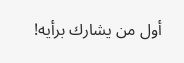أول من يشارك برأيه!